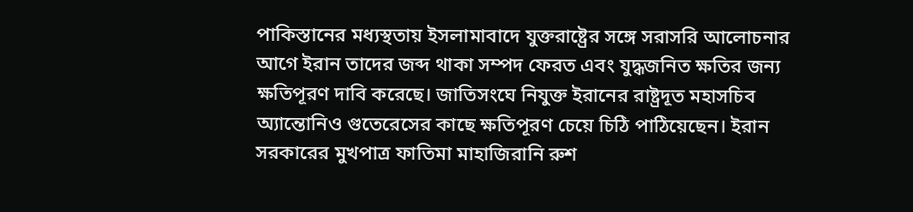পাকিস্তানের মধ্যস্থতায় ইসলামাবাদে যুক্তরাষ্ট্রের সঙ্গে সরাসরি আলোচনার আগে ইরান তাদের জব্দ থাকা সম্পদ ফেরত এবং যুদ্ধজনিত ক্ষতির জন্য ক্ষতিপূরণ দাবি করেছে। জাতিসংঘে নিযুক্ত ইরানের রাষ্ট্রদূত মহাসচিব অ্যান্তোনিও গুতেরেসের কাছে ক্ষতিপূরণ চেয়ে চিঠি পাঠিয়েছেন। ইরান সরকারের মুখপাত্র ফাতিমা মাহাজিরানি রুশ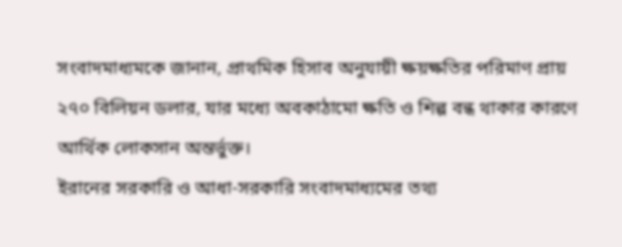সংবাদমাধ্যমকে জানান, প্রাথমিক হিসাব অনুযায়ী ক্ষয়ক্ষতির পরিমাণ প্রায় ২৭০ বিলিয়ন ডলার, যার মধ্যে অবকাঠামো ক্ষতি ও শিল্প বন্ধ থাকার কারণে আর্থিক লোকসান অন্তর্ভুক্ত।
ইরানের সরকারি ও আধা-সরকারি সংবাদমাধ্যমের তথ্য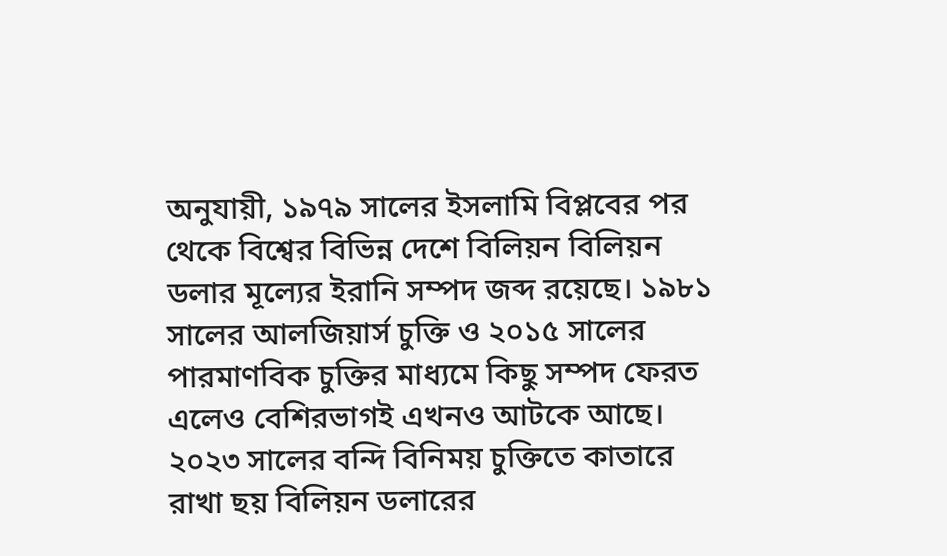অনুযায়ী, ১৯৭৯ সালের ইসলামি বিপ্লবের পর থেকে বিশ্বের বিভিন্ন দেশে বিলিয়ন বিলিয়ন ডলার মূল্যের ইরানি সম্পদ জব্দ রয়েছে। ১৯৮১ সালের আলজিয়ার্স চুক্তি ও ২০১৫ সালের পারমাণবিক চুক্তির মাধ্যমে কিছু সম্পদ ফেরত এলেও বেশিরভাগই এখনও আটকে আছে। ২০২৩ সালের বন্দি বিনিময় চুক্তিতে কাতারে রাখা ছয় বিলিয়ন ডলারের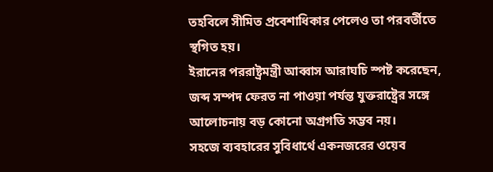তহবিলে সীমিত প্রবেশাধিকার পেলেও তা পরবর্তীতে স্থগিত হয়।
ইরানের পররাষ্ট্রমন্ত্রী আব্বাস আরাঘচি স্পষ্ট করেছেন, জব্দ সম্পদ ফেরত না পাওয়া পর্যন্ত যুক্তরাষ্ট্রের সঙ্গে আলোচনায় বড় কোনো অগ্রগতি সম্ভব নয়।
সহজে ব্যবহারের সুবিধার্থে একনজরের ওয়েব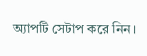অ্যাপটি সেটাপ করে নিন।